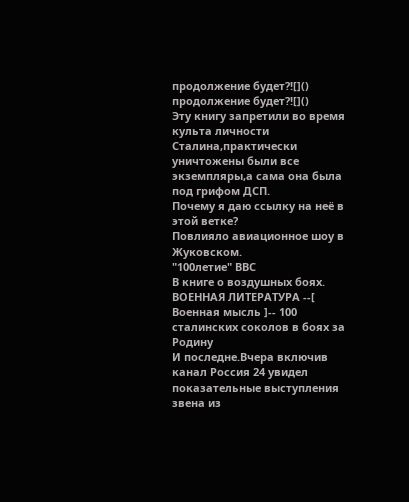продолжение будет?![]()
продолжение будет?![]()
Эту книгу запретили во время культа личности Сталина,практически уничтожены были все экземпляры,а сама она была под грифом ДСП.
Почему я даю ссылку на неё в этой ветке?
Повлияло авиационное шоу в Жуковском.
"100летие" ВВС
В книге о воздушных боях.
ВОЕННАЯ ЛИТЕРАТУРА --[ Военная мысль ]-- 100 сталинских соколов в боях за Родину
И последне.Вчера включив канал Россия 24 увидел показательные выступления звена из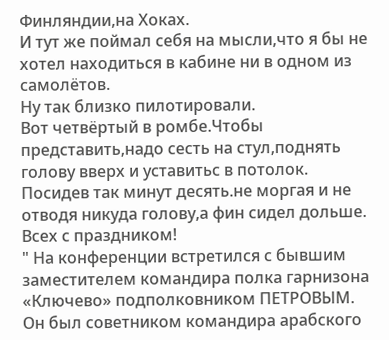Финляндии,на Хоках.
И тут же поймал себя на мысли,что я бы не хотел находиться в кабине ни в одном из самолётов.
Ну так близко пилотировали.
Вот четвёртый в ромбе.Чтобы представить,надо сесть на стул,поднять голову вверх и уставитьс в потолок.
Посидев так минут десять.не моргая и не отводя никуда голову,а фин сидел дольше.
Всех с праздником!
" На конференции встретился с бывшим заместителем командира полка гарнизона «Ключево» подполковником ПЕТРОВЫМ. Он был советником командира арабского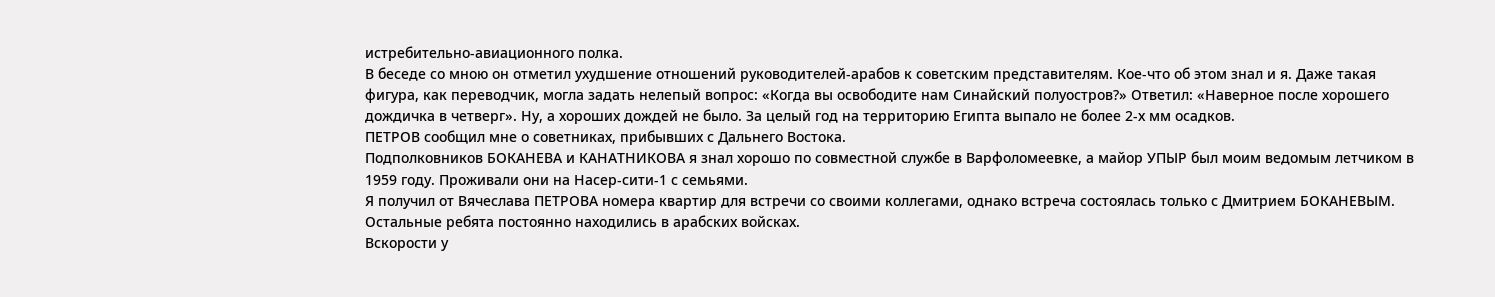истребительно-авиационного полка.
В беседе со мною он отметил ухудшение отношений руководителей-арабов к советским представителям. Кое-что об этом знал и я. Даже такая фигура, как переводчик, могла задать нелепый вопрос: «Когда вы освободите нам Синайский полуостров?» Ответил: «Наверное после хорошего дождичка в четверг». Ну, а хороших дождей не было. За целый год на территорию Египта выпало не более 2-х мм осадков.
ПЕТРОВ сообщил мне о советниках, прибывших с Дальнего Востока.
Подполковников БОКАНЕВА и КАНАТНИКОВА я знал хорошо по совместной службе в Варфоломеевке, а майор УПЫР был моим ведомым летчиком в 1959 году. Проживали они на Насер-сити-1 с семьями.
Я получил от Вячеслава ПЕТРОВА номера квартир для встречи со своими коллегами, однако встреча состоялась только с Дмитрием БОКАНЕВЫМ. Остальные ребята постоянно находились в арабских войсках.
Вскорости у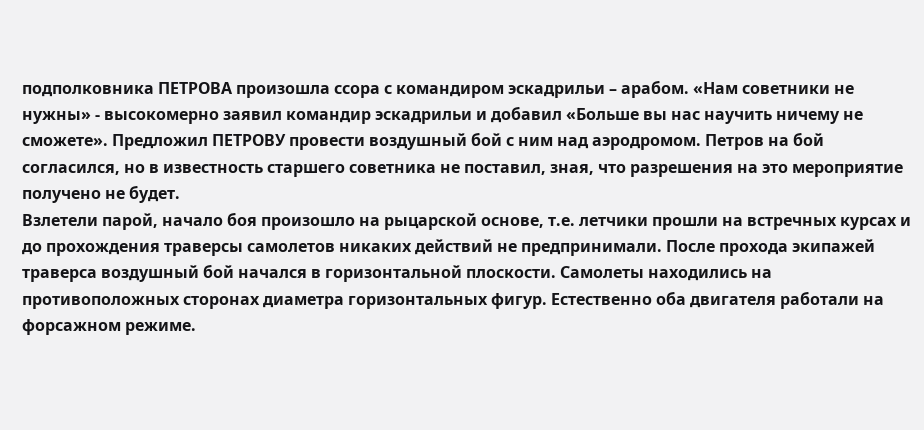подполковника ПЕТРОВА произошла ссора с командиром эскадрильи – арабом. «Нам советники не нужны» - высокомерно заявил командир эскадрильи и добавил «Больше вы нас научить ничему не сможете». Предложил ПЕТРОВУ провести воздушный бой с ним над аэродромом. Петров на бой согласился, но в известность старшего советника не поставил, зная, что разрешения на это мероприятие получено не будет.
Взлетели парой, начало боя произошло на рыцарской основе, т.е. летчики прошли на встречных курсах и до прохождения траверсы самолетов никаких действий не предпринимали. После прохода экипажей траверса воздушный бой начался в горизонтальной плоскости. Самолеты находились на противоположных сторонах диаметра горизонтальных фигур. Естественно оба двигателя работали на форсажном режиме.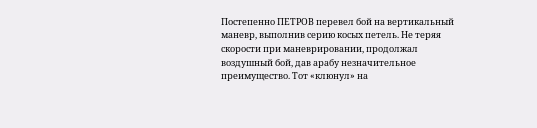Постепенно ПЕТРОВ перевел бой на вертикальный маневр, выполнив серию косых петель. Не теряя скорости при маневрировании, продолжал воздушный бой, дав арабу незначительное преимущество. Тот «клюнул» на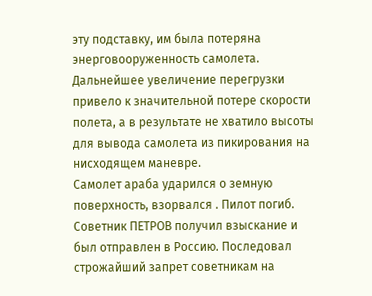эту подставку, им была потеряна энерговооруженность самолета. Дальнейшее увеличение перегрузки привело к значительной потере скорости полета, а в результате не хватило высоты для вывода самолета из пикирования на нисходящем маневре.
Самолет араба ударился о земную поверхность, взорвался . Пилот погиб. Советник ПЕТРОВ получил взыскание и был отправлен в Россию. Последовал строжайший запрет советникам на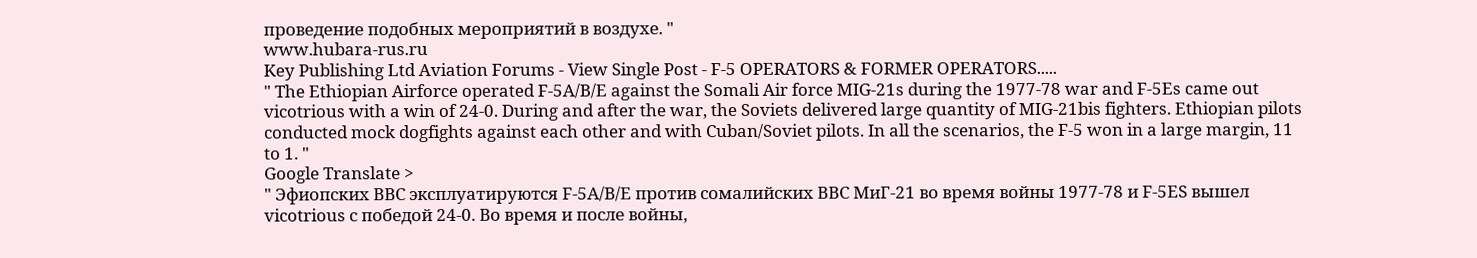проведение подобных мероприятий в воздухе. "
www.hubara-rus.ru
Key Publishing Ltd Aviation Forums - View Single Post - F-5 OPERATORS & FORMER OPERATORS.....
" The Ethiopian Airforce operated F-5A/B/E against the Somali Air force MIG-21s during the 1977-78 war and F-5Es came out vicotrious with a win of 24-0. During and after the war, the Soviets delivered large quantity of MIG-21bis fighters. Ethiopian pilots conducted mock dogfights against each other and with Cuban/Soviet pilots. In all the scenarios, the F-5 won in a large margin, 11 to 1. "
Google Translate >
" Эфиопских ВВС эксплуатируются F-5A/B/E против сомалийских ВВС МиГ-21 во время войны 1977-78 и F-5ES вышел vicotrious с победой 24-0. Во время и после войны,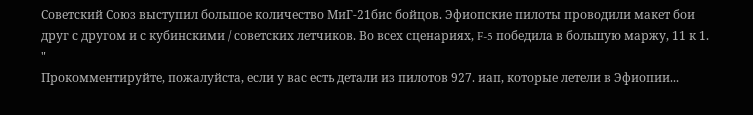Советский Союз выступил большое количество МиГ-21бис бойцов. Эфиопские пилоты проводили макет бои друг с другом и с кубинскими / советских летчиков. Во всех сценариях, F-5 победила в большую маржу, 11 к 1. "
Прокомментируйте, пожалуйста, если у вас есть детали из пилотов 927. иап, которые летели в Эфиопии...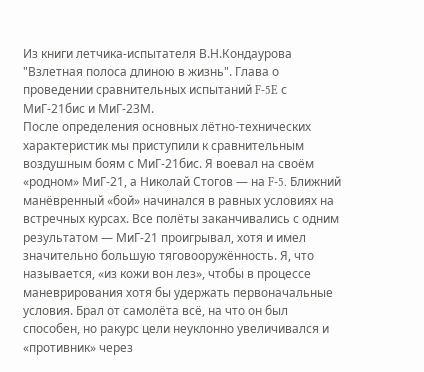Из книги летчика-испытателя В.Н.Кондаурова "Взлетная полоса длиною в жизнь". Глава о проведении сравнительных испытаний F-5E с МиГ-21бис и МиГ-23М.
После определения основных лётно-технических характеристик мы приступили к сравнительным воздушным боям с МиГ-21бис. Я воевал на своём «родном» МиГ-21, а Николай Стогов — на F-5. Ближний манёвренный «бой» начинался в равных условиях на встречных курсах. Все полёты заканчивались с одним результатом — МиГ-21 проигрывал, хотя и имел значительно большую тяговооружённость. Я, что называется, «из кожи вон лез», чтобы в процессе маневрирования хотя бы удержать первоначальные условия. Брал от самолёта всё, на что он был способен, но ракурс цели неуклонно увеличивался и «противник» через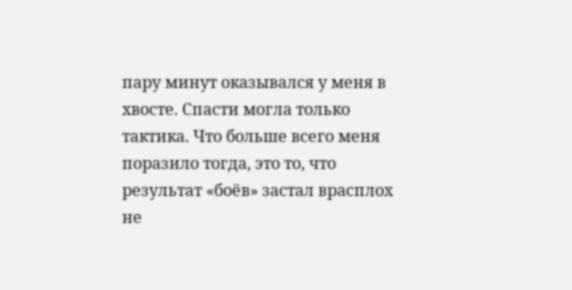пару минут оказывался у меня в хвосте. Спасти могла только тактика. Что больше всего меня поразило тогда, это то, что результат «боёв» застал врасплох не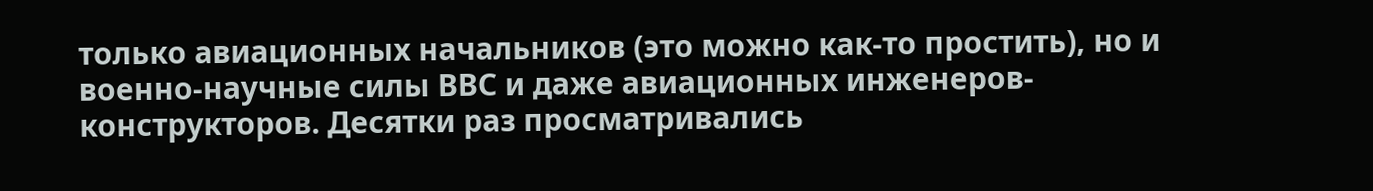только авиационных начальников (это можно как-то простить), но и военно-научные силы ВВС и даже авиационных инженеров-конструкторов. Десятки раз просматривались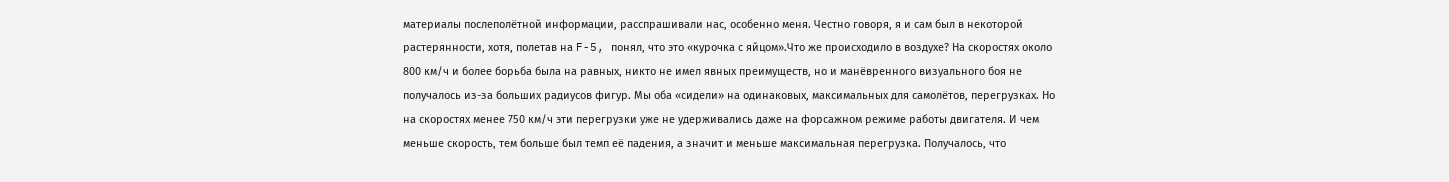материалы послеполётной информации, расспрашивали нас, особенно меня. Честно говоря, я и сам был в некоторой растерянности, хотя, полетав на F-5, понял, что это «курочка с яйцом».Что же происходило в воздухе? На скоростях около 800 км/ч и более борьба была на равных, никто не имел явных преимуществ, но и манёвренного визуального боя не получалось из-за больших радиусов фигур. Мы оба «сидели» на одинаковых, максимальных для самолётов, перегрузках. Но на скоростях менее 750 км/ч эти перегрузки уже не удерживались даже на форсажном режиме работы двигателя. И чем меньше скорость, тем больше был темп её падения, а значит и меньше максимальная перегрузка. Получалось, что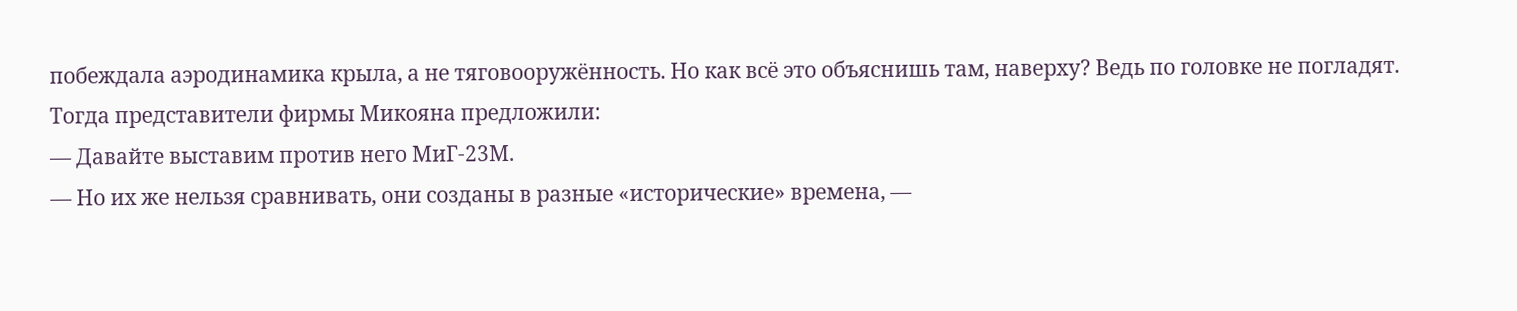побеждала аэродинамика крыла, а не тяговооружённость. Но как всё это объяснишь там, наверху? Ведь по головке не погладят. Тогда представители фирмы Микояна предложили:
— Давайте выставим против него МиГ-23М.
— Но их же нельзя сравнивать, они созданы в разные «исторические» времена, —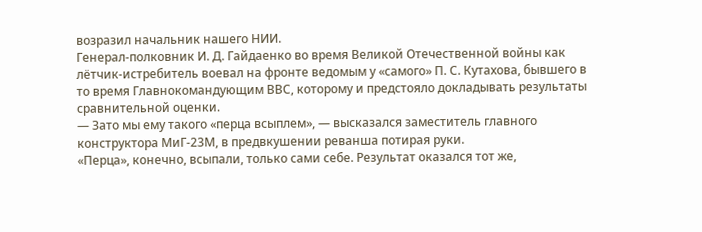возразил начальник нашего НИИ.
Генерал-полковник И. Д. Гайдаенко во время Великой Отечественной войны как лётчик-истребитель воевал на фронте ведомым у «самого» П. С. Кутахова, бывшего в то время Главнокомандующим ВВС, которому и предстояло докладывать результаты сравнительной оценки.
— Зато мы ему такого «перца всыплем», — высказался заместитель главного конструктора МиГ-23М, в предвкушении реванша потирая руки.
«Перца», конечно, всыпали, только сами себе. Результат оказался тот же,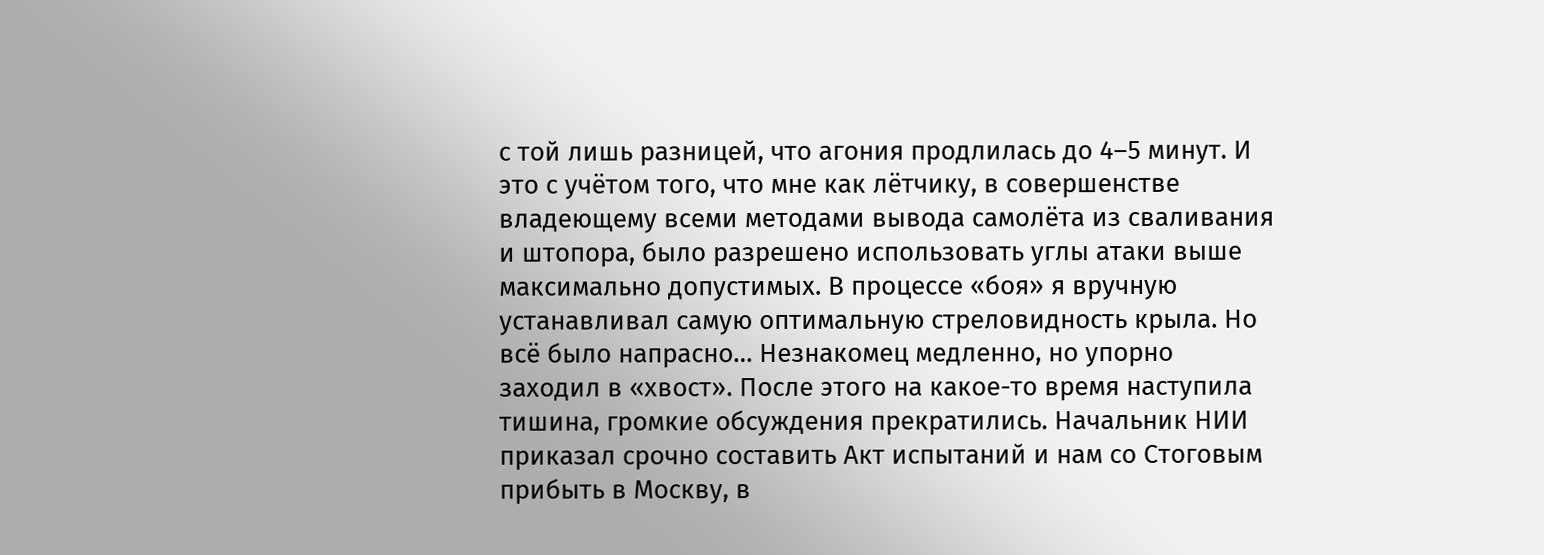с той лишь разницей, что агония продлилась до 4–5 минут. И это с учётом того, что мне как лётчику, в совершенстве владеющему всеми методами вывода самолёта из сваливания и штопора, было разрешено использовать углы атаки выше максимально допустимых. В процессе «боя» я вручную устанавливал самую оптимальную стреловидность крыла. Но всё было напрасно… Незнакомец медленно, но упорно заходил в «хвост». После этого на какое-то время наступила тишина, громкие обсуждения прекратились. Начальник НИИ приказал срочно составить Акт испытаний и нам со Стоговым прибыть в Москву, в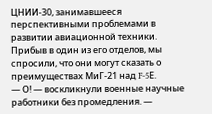ЦНИИ-30, занимавшееся перспективными проблемами в развитии авиационной техники.
Прибыв в один из его отделов, мы спросили, что они могут сказать о преимуществах МиГ-21 над F-5Е.
— О! — воскликнули военные научные работники без промедления. —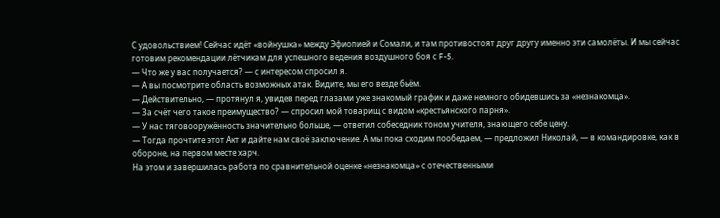С удовольствием! Сейчас идёт «войнушка» между Эфиопией и Сомали, и там противостоят друг другу именно эти самолёты. И мы сейчас готовим рекомендации лётчикам для успешного ведения воздушного боя с F-5.
— Что же у вас получается? — с интересом спросил я.
— А вы посмотрите область возможных атак. Видите, мы его везде бьём.
— Действительно, — протянул я, увидев перед глазами уже знакомый график и даже немного обидевшись за «незнакомца».
— За счёт чего такое преимущество? — спросил мой товарищ с видом «крестьянского парня».
— У нас тяговооружённость значительно больше, — ответил собеседник тоном учителя, знающего себе цену.
— Тогда прочтите этот Акт и дайте нам своё заключение. А мы пока сходим пообедаем, — предложил Николай, — в командировке, как в обороне, на первом месте харч.
На этом и завершилась работа по сравнительной оценке «незнакомца» с отечественными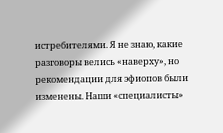истребителями. Я не знаю, какие разговоры велись «наверху», но рекомендации для эфиопов были изменены. Наши «специалисты»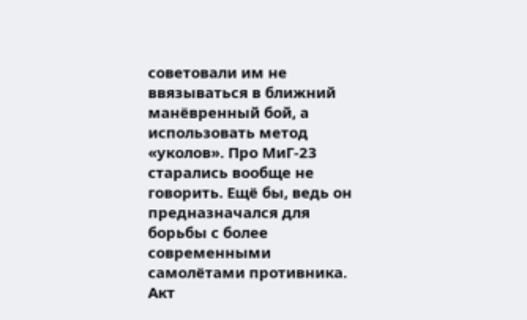советовали им не ввязываться в ближний манёвренный бой, а использовать метод «уколов». Про МиГ-23 старались вообще не говорить. Ещё бы, ведь он предназначался для борьбы с более современными самолётами противника. Акт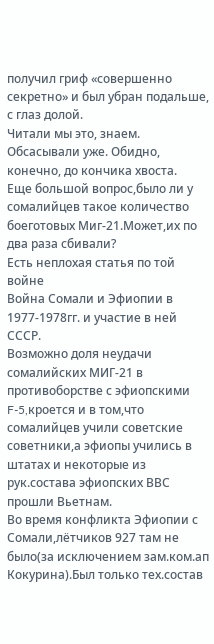получил гриф «совершенно секретно» и был убран подальше, с глаз долой.
Читали мы это, знаем. Обсасывали уже. Обидно, конечно, до кончика хвоста.
Еще большой вопрос,было ли у сомалийцев такое количество боеготовых Миг-21.Может,их по два раза сбивали?
Есть неплохая статья по той войне
Война Сомали и Эфиопии в 1977-1978гг. и участие в ней СССР.
Возможно доля неудачи сомалийских МИГ-21 в противоборстве с эфиопскими F-5,кроется и в том,что сомалийцев учили советские советники,а эфиопы учились в штатах и некоторые из рук.состава эфиопских ВВС прошли Вьетнам.
Во время конфликта Эфиопии с Сомали,лётчиков 927 там не было(за исключением зам.ком.ап Кокурина).Был только тех.состав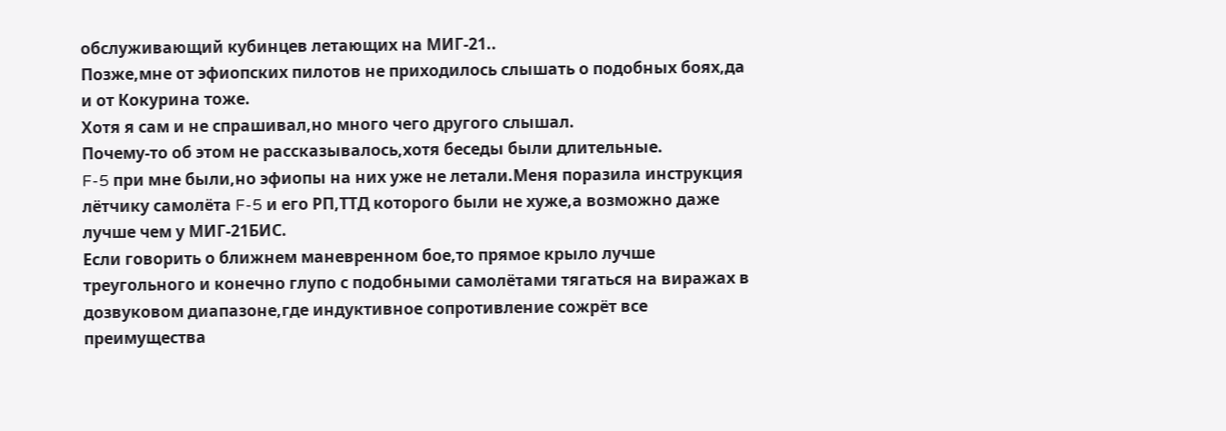обслуживающий кубинцев летающих на МИГ-21..
Позже,мне от эфиопских пилотов не приходилось слышать о подобных боях,да и от Кокурина тоже.
Хотя я сам и не спрашивал,но много чего другого слышал.
Почему-то об этом не рассказывалось,хотя беседы были длительные.
F-5 при мне были,но эфиопы на них уже не летали.Меня поразила инструкция лётчику самолёта F-5 и его РП,ТТД которого были не хуже,а возможно даже лучше чем у МИГ-21БИС.
Если говорить о ближнем маневренном бое,то прямое крыло лучше треугольного и конечно глупо с подобными самолётами тягаться на виражах в дозвуковом диапазоне,где индуктивное сопротивление сожрёт все преимущества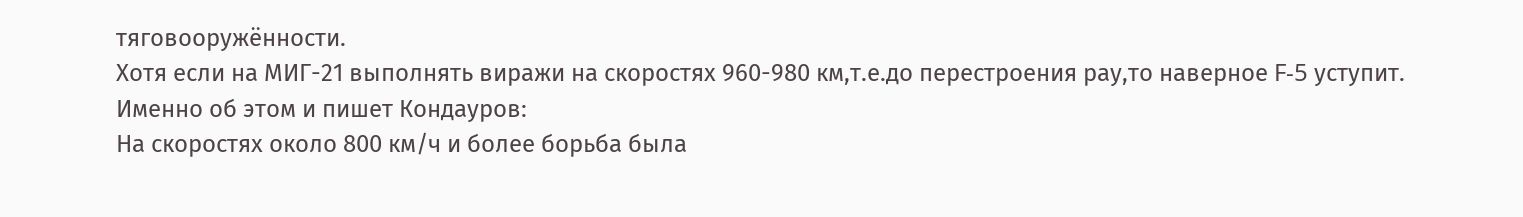тяговооружённости.
Хотя если на МИГ-21 выполнять виражи на скоростях 960-980 км,т.е.до перестроения рау,то наверное F-5 уступит.
Именно об этом и пишет Кондауров:
На скоростях около 800 км/ч и более борьба была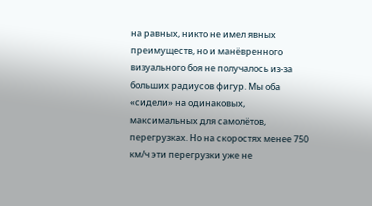на равных, никто не имел явных преимуществ, но и манёвренного визуального боя не получалось из-за больших радиусов фигур. Мы оба «сидели» на одинаковых, максимальных для самолётов, перегрузках. Но на скоростях менее 750 км/ч эти перегрузки уже не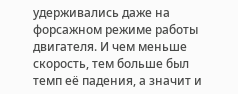удерживались даже на форсажном режиме работы двигателя. И чем меньше скорость, тем больше был темп её падения, а значит и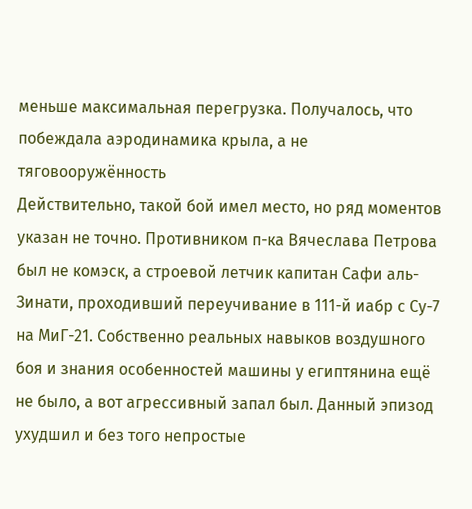меньше максимальная перегрузка. Получалось, что побеждала аэродинамика крыла, а не тяговооружённость
Действительно, такой бой имел место, но ряд моментов указан не точно. Противником п-ка Вячеслава Петрова был не комэск, а строевой летчик капитан Сафи аль-Зинати, проходивший переучивание в 111-й иабр с Су-7 на МиГ-21. Собственно реальных навыков воздушного боя и знания особенностей машины у египтянина ещё не было, а вот агрессивный запал был. Данный эпизод ухудшил и без того непростые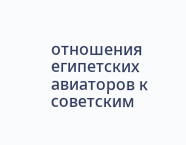отношения египетских авиаторов к советским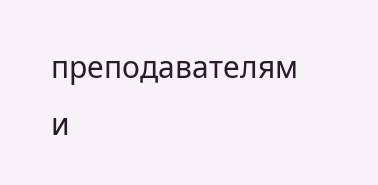преподавателям и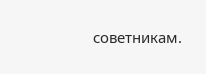советникам.